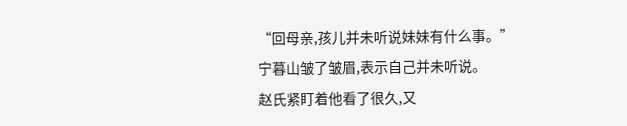“回母亲,孩儿并未听说妹妹有什么事。”
宁暮山皱了皱眉,表示自己并未听说。
赵氏紧盯着他看了很久,又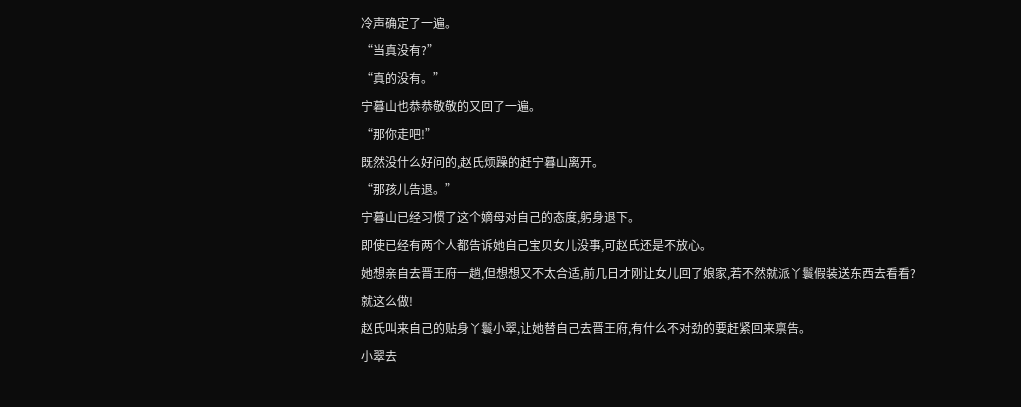冷声确定了一遍。
“当真没有?”
“真的没有。”
宁暮山也恭恭敬敬的又回了一遍。
“那你走吧!”
既然没什么好问的,赵氏烦躁的赶宁暮山离开。
“那孩儿告退。”
宁暮山已经习惯了这个嫡母对自己的态度,躬身退下。
即使已经有两个人都告诉她自己宝贝女儿没事,可赵氏还是不放心。
她想亲自去晋王府一趟,但想想又不太合适,前几日才刚让女儿回了娘家,若不然就派丫鬟假装送东西去看看?
就这么做!
赵氏叫来自己的贴身丫鬟小翠,让她替自己去晋王府,有什么不对劲的要赶紧回来禀告。
小翠去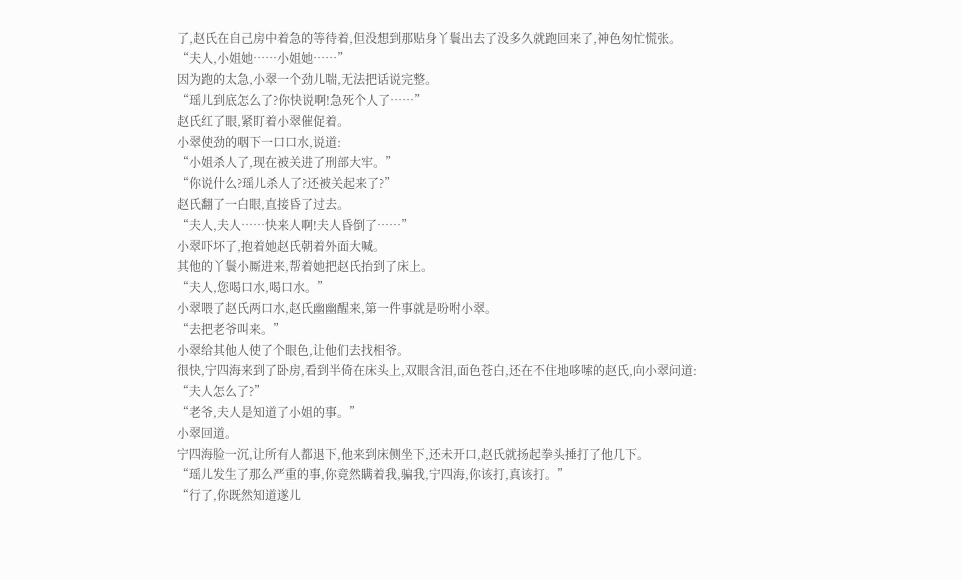了,赵氏在自己房中着急的等待着,但没想到那贴身丫鬟出去了没多久就跑回来了,神色匆忙慌张。
“夫人,小姐她……小姐她……”
因为跑的太急,小翠一个劲儿喘,无法把话说完整。
“瑶儿到底怎么了?你快说啊!急死个人了……”
赵氏红了眼,紧盯着小翠催促着。
小翠使劲的咽下一口口水,说道:
“小姐杀人了,现在被关进了刑部大牢。”
“你说什么?瑶儿杀人了?还被关起来了?”
赵氏翻了一白眼,直接昏了过去。
“夫人,夫人……快来人啊!夫人昏倒了……”
小翠吓坏了,抱着她赵氏朝着外面大喊。
其他的丫鬟小厮进来,帮着她把赵氏抬到了床上。
“夫人,您喝口水,喝口水。”
小翠喂了赵氏两口水,赵氏幽幽醒来,第一件事就是吩咐小翠。
“去把老爷叫来。”
小翠给其他人使了个眼色,让他们去找相爷。
很快,宁四海来到了卧房,看到半倚在床头上,双眼含泪,面色苍白,还在不住地哆嗦的赵氏,向小翠问道:
“夫人怎么了?”
“老爷,夫人是知道了小姐的事。”
小翠回道。
宁四海脸一沉,让所有人都退下,他来到床侧坐下,还未开口,赵氏就扬起拳头捶打了他几下。
“瑶儿发生了那么严重的事,你竟然瞒着我,骗我,宁四海,你该打,真该打。”
“行了,你既然知道遂儿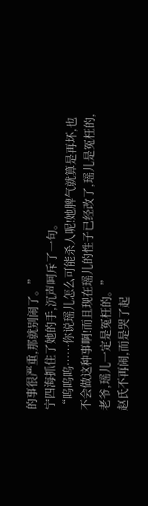的事很严重,那就别闹了。”
宁四海抓住了她的手,沉声呵斥了一句。
“呜呜呜……你说瑶儿怎么可能杀人呢!她脾气就算是再坏,也不会做这种事啊!而且现在瑶儿的性子已经改了,瑶儿是冤枉的,老爷,瑶儿一定是冤枉的。”
赵氏不再闹,而是哭了起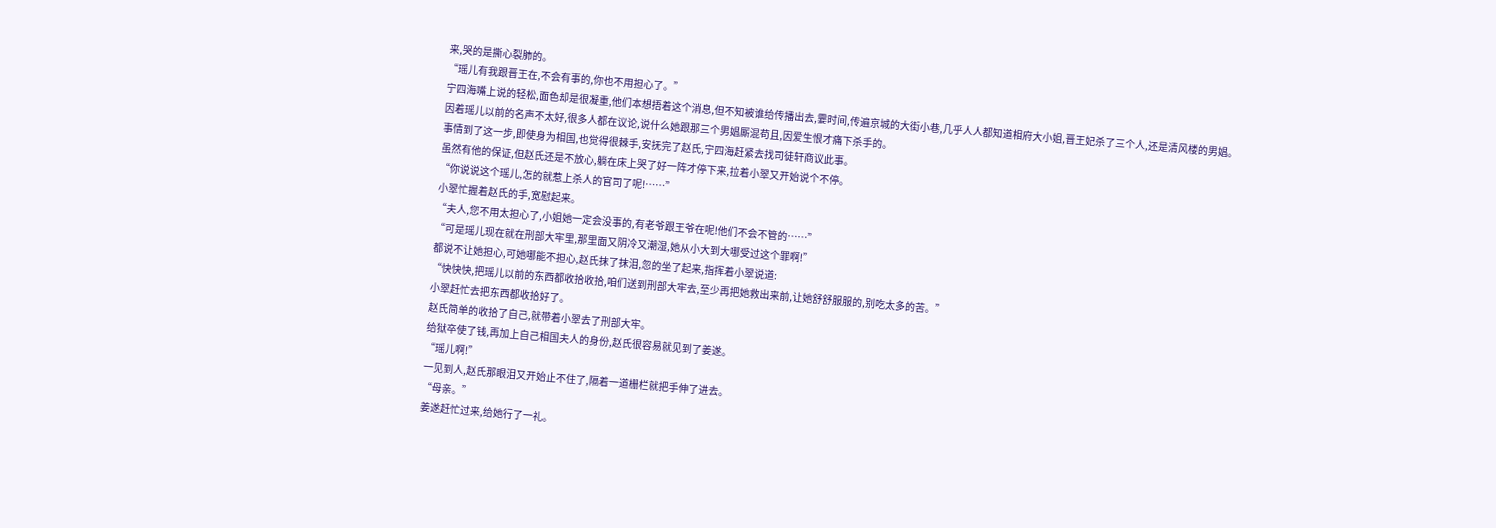来,哭的是撕心裂肺的。
“瑶儿有我跟晋王在,不会有事的,你也不用担心了。”
宁四海嘴上说的轻松,面色却是很凝重,他们本想捂着这个消息,但不知被谁给传播出去,霎时间,传遍京城的大街小巷,几乎人人都知道相府大小姐,晋王妃杀了三个人,还是清风楼的男娼。
因着瑶儿以前的名声不太好,很多人都在议论,说什么她跟那三个男娼厮混苟且,因爱生恨才痛下杀手的。
事情到了这一步,即使身为相国,也觉得很棘手,安抚完了赵氏,宁四海赶紧去找司徒轩商议此事。
虽然有他的保证,但赵氏还是不放心,躺在床上哭了好一阵才停下来,拉着小翠又开始说个不停。
“你说说这个瑶儿,怎的就惹上杀人的官司了呢!……”
小翠忙握着赵氏的手,宽慰起来。
“夫人,您不用太担心了,小姐她一定会没事的,有老爷跟王爷在呢!他们不会不管的……”
“可是瑶儿现在就在刑部大牢里,那里面又阴冷又潮湿,她从小大到大哪受过这个罪啊!”
都说不让她担心,可她哪能不担心,赵氏抹了抹泪,忽的坐了起来,指挥着小翠说道:
“快快快,把瑶儿以前的东西都收拾收拾,咱们送到刑部大牢去,至少再把她救出来前,让她舒舒服服的,别吃太多的苦。”
小翠赶忙去把东西都收拾好了。
赵氏简单的收拾了自己,就带着小翠去了刑部大牢。
给狱卒使了钱,再加上自己相国夫人的身份,赵氏很容易就见到了姜遂。
“瑶儿啊!”
一见到人,赵氏那眼泪又开始止不住了,隔着一道栅栏就把手伸了进去。
“母亲。”
姜遂赶忙过来,给她行了一礼。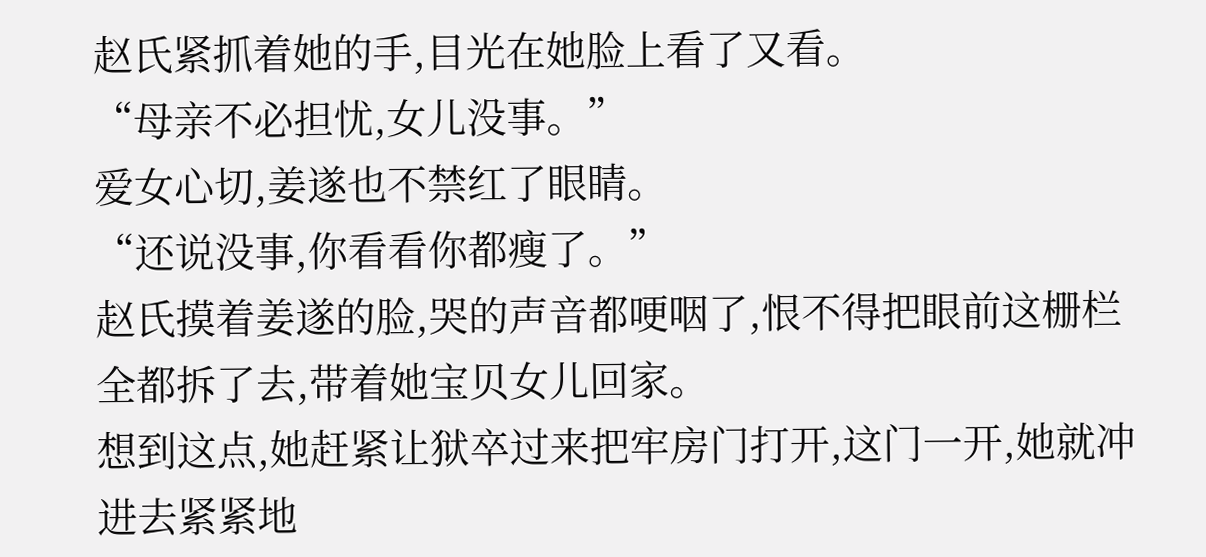赵氏紧抓着她的手,目光在她脸上看了又看。
“母亲不必担忧,女儿没事。”
爱女心切,姜遂也不禁红了眼睛。
“还说没事,你看看你都瘦了。”
赵氏摸着姜遂的脸,哭的声音都哽咽了,恨不得把眼前这栅栏全都拆了去,带着她宝贝女儿回家。
想到这点,她赶紧让狱卒过来把牢房门打开,这门一开,她就冲进去紧紧地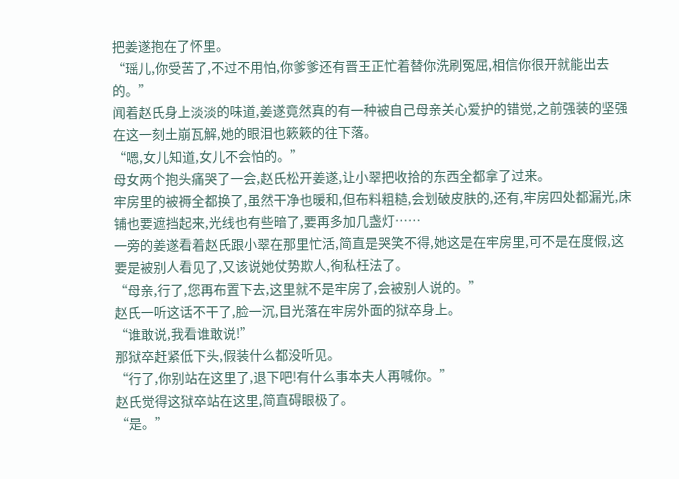把姜遂抱在了怀里。
“瑶儿,你受苦了,不过不用怕,你爹爹还有晋王正忙着替你洗刷冤屈,相信你很开就能出去的。”
闻着赵氏身上淡淡的味道,姜遂竟然真的有一种被自己母亲关心爱护的错觉,之前强装的坚强在这一刻土崩瓦解,她的眼泪也簌簌的往下落。
“嗯,女儿知道,女儿不会怕的。”
母女两个抱头痛哭了一会,赵氏松开姜遂,让小翠把收拾的东西全都拿了过来。
牢房里的被褥全都换了,虽然干净也暖和,但布料粗糙,会划破皮肤的,还有,牢房四处都漏光,床铺也要遮挡起来,光线也有些暗了,要再多加几盏灯……
一旁的姜遂看着赵氏跟小翠在那里忙活,简直是哭笑不得,她这是在牢房里,可不是在度假,这要是被别人看见了,又该说她仗势欺人,徇私枉法了。
“母亲,行了,您再布置下去,这里就不是牢房了,会被别人说的。”
赵氏一听这话不干了,脸一沉,目光落在牢房外面的狱卒身上。
“谁敢说,我看谁敢说!”
那狱卒赶紧低下头,假装什么都没听见。
“行了,你别站在这里了,退下吧!有什么事本夫人再喊你。”
赵氏觉得这狱卒站在这里,简直碍眼极了。
“是。”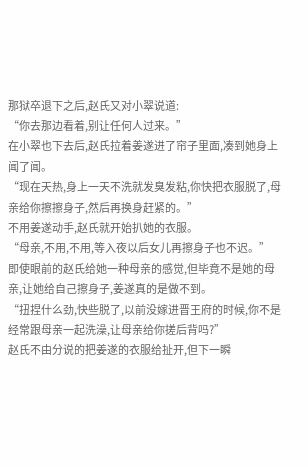那狱卒退下之后,赵氏又对小翠说道:
“你去那边看着,别让任何人过来。”
在小翠也下去后,赵氏拉着姜遂进了帘子里面,凑到她身上闻了闻。
“现在天热,身上一天不洗就发臭发粘,你快把衣服脱了,母亲给你擦擦身子,然后再换身赶紧的。”
不用姜遂动手,赵氏就开始扒她的衣服。
“母亲,不用,不用,等入夜以后女儿再擦身子也不迟。”
即使眼前的赵氏给她一种母亲的感觉,但毕竟不是她的母亲,让她给自己擦身子,姜遂真的是做不到。
“扭捏什么劲,快些脱了,以前没嫁进晋王府的时候,你不是经常跟母亲一起洗澡,让母亲给你搓后背吗?”
赵氏不由分说的把姜遂的衣服给扯开,但下一瞬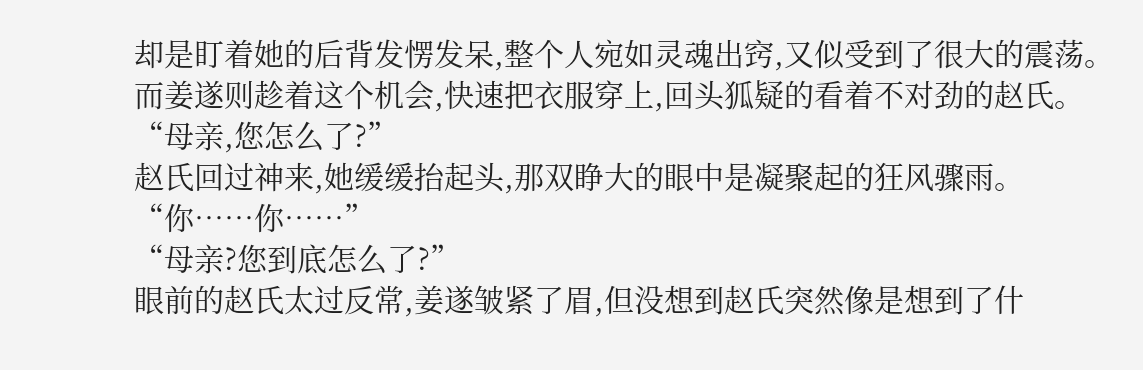却是盯着她的后背发愣发呆,整个人宛如灵魂出窍,又似受到了很大的震荡。
而姜遂则趁着这个机会,快速把衣服穿上,回头狐疑的看着不对劲的赵氏。
“母亲,您怎么了?”
赵氏回过神来,她缓缓抬起头,那双睁大的眼中是凝聚起的狂风骤雨。
“你……你……”
“母亲?您到底怎么了?”
眼前的赵氏太过反常,姜遂皱紧了眉,但没想到赵氏突然像是想到了什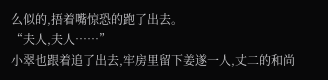么似的,捂着嘴惊恐的跑了出去。
“夫人,夫人……”
小翠也跟着追了出去,牢房里留下姜遂一人,丈二的和尚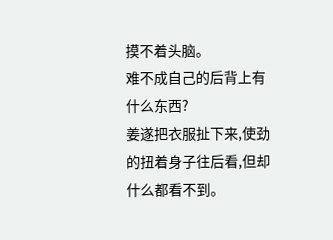摸不着头脑。
难不成自己的后背上有什么东西?
姜遂把衣服扯下来,使劲的扭着身子往后看,但却什么都看不到。